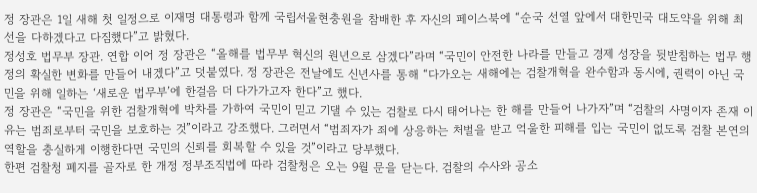정 장관은 1일 새해 첫 일정으로 이재명 대통령과 함께 국립서울현충원을 참배한 후 자신의 페이스북에 “순국 선열 앞에서 대한민국 대도약을 위해 최선을 다하겠다고 다짐했다”고 밝혔다.
정성호 법무부 장관. 연합 이어 정 장관은 “올해를 법무부 혁신의 원년으로 삼겠다”라며 “국민이 안전한 나라를 만들고 경제 성장을 뒷받침하는 법무 행정의 확실한 변화를 만들어 내겠다”고 덧붙였다. 정 장관은 전날에도 신년사를 통해 “다가오는 새해에는 검찰개혁을 완수함과 동시에, 권력이 아닌 국민을 위해 일하는 ‘새로운 법무부’에 한걸음 더 다가가고자 한다”고 했다.
정 장관은 “국민을 위한 검찰개혁에 박차를 가하여 국민이 믿고 기댈 수 있는 검찰로 다시 태어나는 한 해를 만들어 나가자”며 “검찰의 사명이자 존재 이유는 범죄로부터 국민을 보호하는 것”이라고 강조했다. 그러면서 “범죄자가 죄에 상응하는 처벌을 받고 억울한 피해를 입는 국민이 없도록 검찰 본연의 역할을 충실하게 이행한다면 국민의 신뢰를 회복할 수 있을 것”이라고 당부했다.
한편 검찰청 폐지를 골자로 한 개정 정부조직법에 따라 검찰청은 오는 9월 문을 닫는다. 검찰의 수사와 공소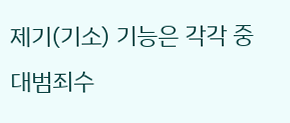제기(기소) 기능은 각각 중대범죄수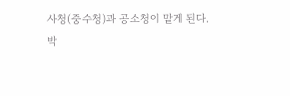사청(중수청)과 공소청이 맡게 된다.
박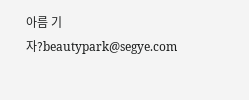아름 기자?beautypark@segye.com